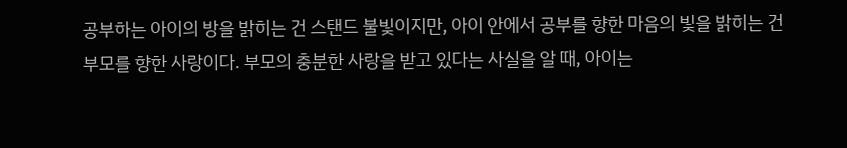공부하는 아이의 방을 밝히는 건 스탠드 불빛이지만, 아이 안에서 공부를 향한 마음의 빛을 밝히는 건 부모를 향한 사랑이다. 부모의 충분한 사랑을 받고 있다는 사실을 알 때, 아이는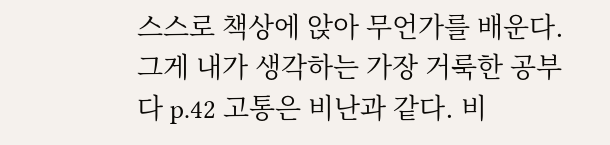스스로 책상에 앉아 무언가를 배운다.
그게 내가 생각하는 가장 거룩한 공부다 p.42 고통은 비난과 같다. 비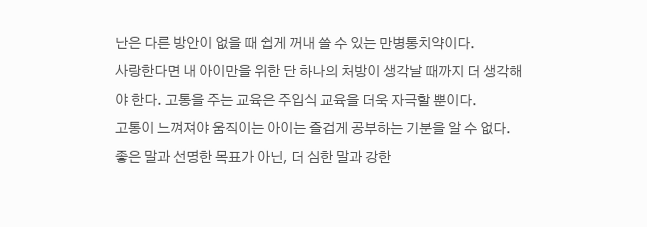난은 다른 방안이 없을 때 쉽게 꺼내 쓸 수 있는 만병통치약이다.
사랑한다면 내 아이만을 위한 단 하나의 처방이 생각날 때까지 더 생각해야 한다. 고통을 주는 교육은 주입식 교육을 더욱 자극할 뿐이다.
고통이 느껴져야 움직이는 아이는 즐겁게 공부하는 기분을 알 수 없다. 좋은 말과 선명한 목표가 아닌, 더 심한 말과 강한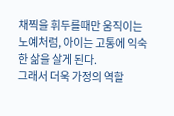채찍을 휘두를때만 움직이는 노예처럼, 아이는 고통에 익숙한 삶을 살게 된다.
그래서 더욱 가정의 역할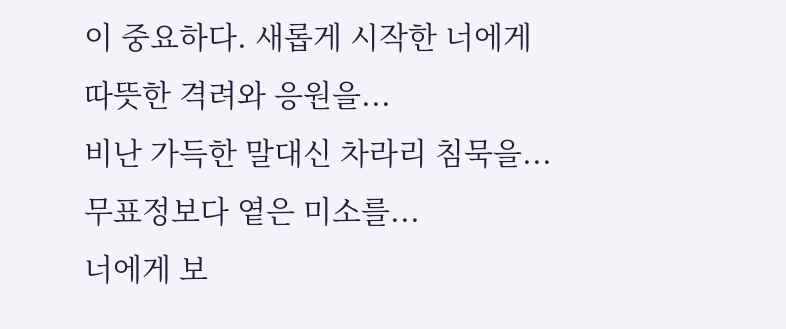이 중요하다. 새롭게 시작한 너에게 따뜻한 격려와 응원을...
비난 가득한 말대신 차라리 침묵을... 무표정보다 옅은 미소를...
너에게 보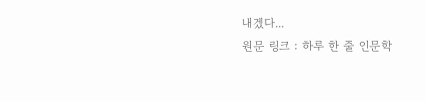내겠다...
원문 링크 : 하루 한 줄 인문학